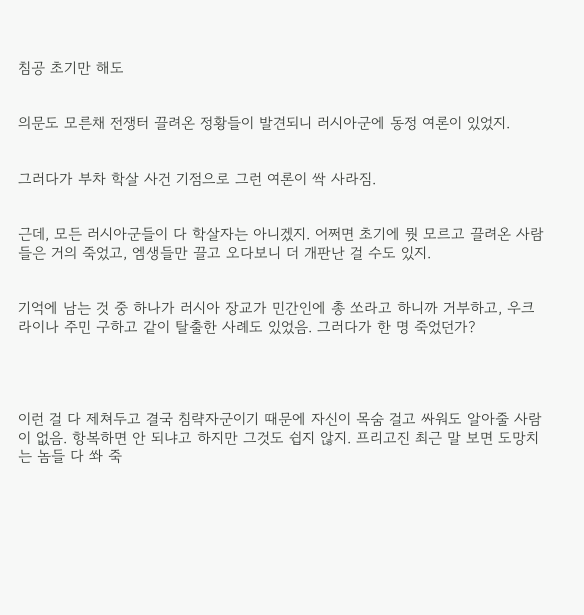침공 초기만 해도


의문도 모른채 전쟁터 끌려온 정황들이 발견되니 러시아군에 동정 여론이 있었지.


그러다가 부차 학살 사건 기점으로 그런 여론이 싹 사라짐.


근데, 모든 러시아군들이 다 학살자는 아니겠지. 어쩌면 초기에 뭣 모르고 끌려온 사람들은 거의 죽었고, 엠생들만 끌고 오다보니 더 개판난 걸 수도 있지.


기억에 남는 것 중 하나가 러시아 장교가 민간인에 총 쏘라고 하니까 거부하고, 우크라이나 주민 구하고 같이 탈출한 사례도 있었음. 그러다가 한 명 죽었던가?




이런 걸 다 제쳐두고 결국 침략자군이기 때문에 자신이 목숨 걸고 싸워도 알아줄 사람이 없음. 항복하면 안 되냐고 하지만 그것도 쉽지 않지. 프리고진 최근 말 보면 도망치는 놈들 다 쏴 죽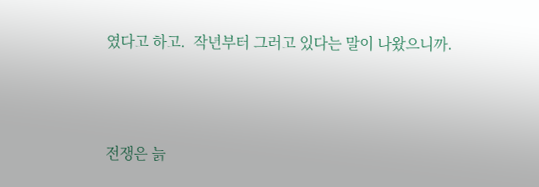였다고 하고.  작년부터 그러고 있다는 말이 나왔으니까.



전쟁은 늙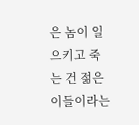은 놈이 일으키고 죽는 건 젊은이들이라는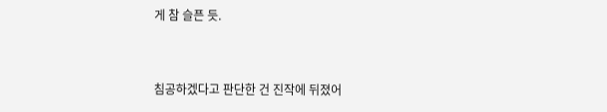게 참 슬픈 듯.


침공하겠다고 판단한 건 진작에 뒤졌어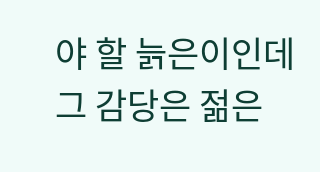야 할 늙은이인데 그 감당은 젊은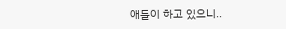애들이 하고 있으니..